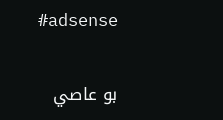#adsense

بو عاصي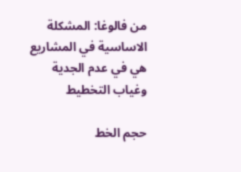من فالوغا: المشكلة الاساسية في المشاريع هي في عدم الجدية وغياب التخطيط

حجم الخط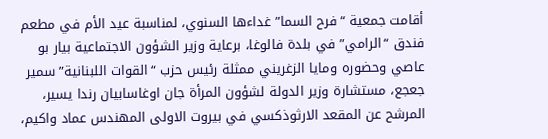أقامت جمعية “فرح السما” غداءها السنوي، لمناسبة عيد الأم في مطعم فندق “الرامي” في بلدة فالوغا، برعاية وزير الشؤون الاجتماعية بيار بو عاصي وحضوره ومايا الزغريني ممثلة رئيس حزب “القوات اللبنانية” سمير جعجع، مستشارة وزير الدولة لشؤون المرأة جان اوغاسابيان رندا يسير، المرشح عن المقعد الارثوذكسي في بيروت الاولى المهندس عماد واكيم،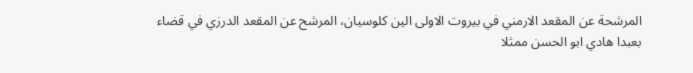المرشحة عن المقعد الارمني في بيروت الاولى الين كلوسيان، المرشح عن المقعد الدرزي في قضاء بعبدا هادي ابو الحسن ممثلا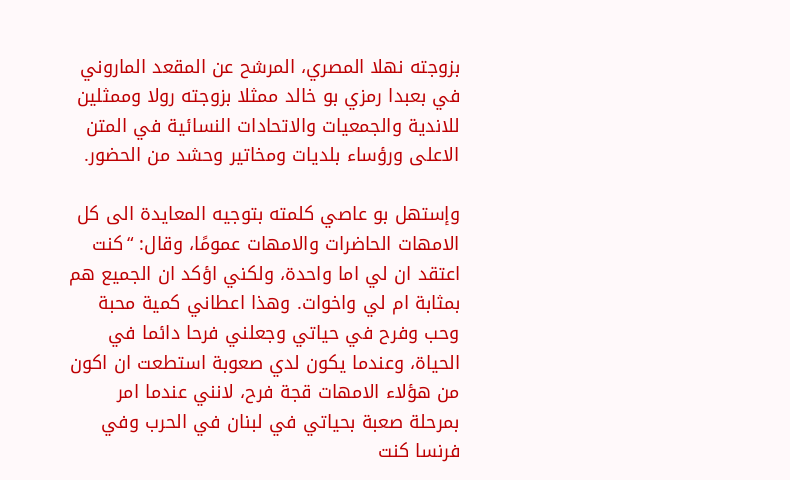بزوجته نهلا المصري، المرشح عن المقعد الماروني في بعبدا رمزي بو خالد ممثلا بزوجته رولا وممثلين للاندية والجمعيات والاتحادات النسائية في المتن الاعلى ورؤساء بلديات ومخاتير وحشد من الحضور.

وإستهل بو عاصي كلمته بتوجيه المعايدة الى كل الامهات الحاضرات والامهات عمومًا، وقال: “كنت اعتقد ان لي اما واحدة، ولكني اؤكد ان الجميع هم بمثابة ام لي واخوات. وهذا اعطاني كمية محبة وحب وفرح في حياتي وجعلني فرحا دائما في الحياة، وعندما يكون لدي صعوبة استطعت ان اكون من هؤلاء الامهات قجة فرح، لانني عندما امر بمرحلة صعبة بحياتي في لبنان في الحرب وفي فرنسا كنت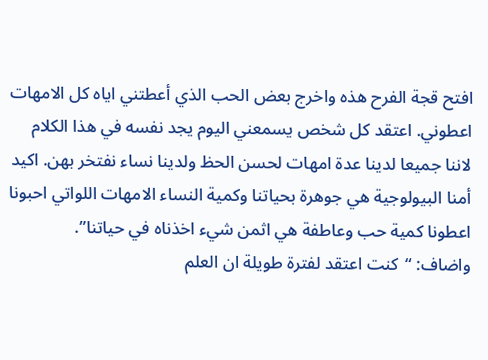افتح قجة الفرح هذه واخرج بعض الحب الذي أعطتني اياه كل الامهات اعطوني. اعتقد كل شخص يسمعني اليوم يجد نفسه في هذا الكلام لاننا جميعا لدينا عدة امهات لحسن الحظ ولدينا نساء نفتخر بهن. اكيد أمنا البيولوجية هي جوهرة بحياتنا وكمية النساء الامهات اللواتي احبونا اعطونا كمية حب وعاطفة هي اثمن شيء اخذناه في حياتنا”.
واضاف: “كنت اعتقد لفترة طويلة ان العلم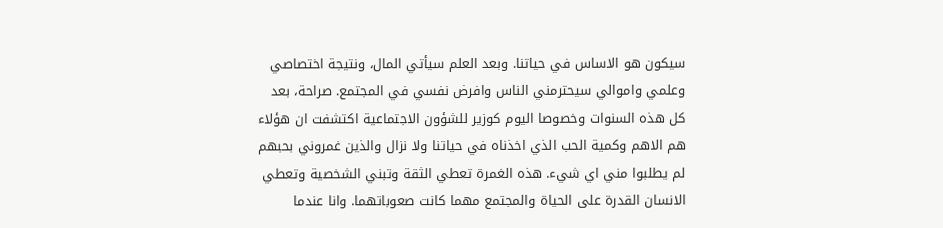سيكون هو الاساس في حياتنا. وبعد العلم سيأتي المال، ونتيجة اختصاصي وعلمي واموالي سيحترمني الناس وافرض نفسي في المجتمع. صراحة، بعد كل هذه السنوات وخصوصا اليوم كوزير للشؤون الاجتماعية اكتشفت ان هؤلاء هم الاهم وكمية الحب الذي اخذناه في حياتنا ولا نزال والذين غمروني بحبهم لم يطلبوا مني اي شيء. هذه الغمرة تعطي الثقة وتبني الشخصية وتعطي الانسان القدرة على الحياة والمجتمع مهما كانت صعوباتهما. وانا عندما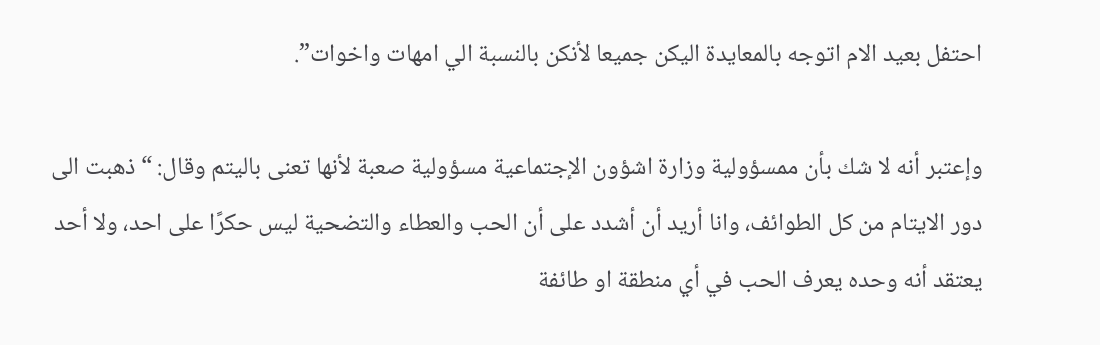احتفل بعيد الام اتوجه بالمعايدة اليكن جميعا لأنكن بالنسبة الي امهات واخوات”.

وإعتبر أنه لا شك بأن ممسؤولية وزارة اشؤون الإجتماعية مسؤولية صعبة لأنها تعنى باليتم وقال: “ذهبت الى دور الايتام من كل الطوائف، وانا أريد أن أشدد على أن الحب والعطاء والتضحية ليس حكرًا على احد، ولا أحد يعتقد أنه وحده يعرف الحب في أي منطقة او طائفة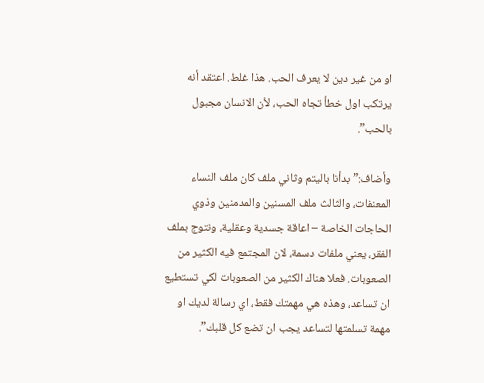او من غير دين لا يعرف الحب. هذا غلط. اعتقد أنه يرتكب اول خطأ تجاه الحب، لأن الانسان مجبول بالحب”.

وأضاف:” بدأنا باليتم وثاني ملف كان ملف النساء المعنفات، والثالث ملف المسنين والمدمنين وذوي الحاجات الخاصة – اعاقة جسدية وعقلية، ونتوج بملف الفقر، يعني ملفات دسمة، لان المجتمع فيه الكثير من الصعوبات. فعلا هناك الكثير من الصعوبات لكي تستطيع ان تساعد، وهذه هي مهمتك فقط، اي رسالة لديك او مهمة تسلمتها لتساعد يجب ان تضع كل قلبك”.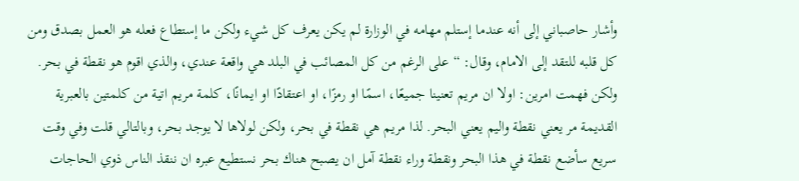وأشار حاصباني إلى أنه عندما إستلم مهامه في الوزارة لم يكن يعرف كل شيء ولكن ما إستطاع فعله هو العمل بصدق ومن كل قلبه للتقد إلى الامام، وقال: “على الرغم من كل المصائب في البلد هي واقعة عندي، والذي اقوم هو نقطة في بحر. ولكن فهمت امرين: اولا ان مريم تعنينا جميعًا، اسمًا او رمزًا، او اعتقادًا او ايمانًا، كلمة مريم اتية من كلمتين بالعبرية القديمة مر يعني نقطة واليم يعني البحر. لذا مريم هي نقطة في بحر، ولكن لولاها لا يوجد بحر، وبالتالي قلت وفي وقت سريع سأضع نقطة في هذا البحر ونقطة وراء نقطة آمل ان يصبح هناك بحر نستطيع عبره ان ننقذ الناس ذوي الحاجات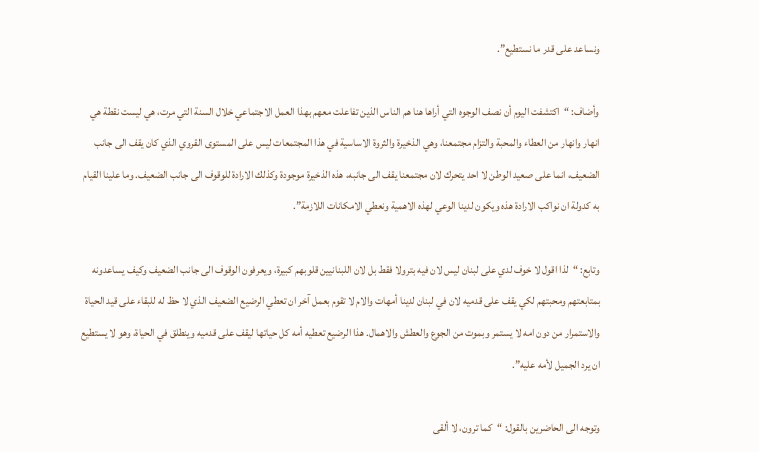ونساعد على قدر ما نستطيع”.

وأضاف: “اكتشفت اليوم أن نصف الوجوه التي أراها هنا هم الناس الذين تفاعلت معهم بهذا العمل الاجتماعي خلال السنة التي مرت، هي ليست نقطة هي انهار وانهار من العطاء والمحبة والتزام مجتمعنا، وهي الذخيرة والثروة الاساسية في هذا المجتمعات ليس على المستوى القروي الذي كان يقف الى جانب الضعيف، انما على صعيد الوطن لا احد يتحرك لان مجتمعنا يقف الى جانبه، هذه الذخيرة موجودة وكذلك الارادة للوقوف الى جانب الضعيف. وما علينا القيام به كدولة ان نواكب الارادة هذه ويكون لدينا الوعي لهذه الاهمية ونعطي الامكانات اللازمة”.

وتابع: “لذا اقول لا خوف لدي على لبنان ليس لان فيه بترولا فقط بل لان اللبنانيين قلوبهم كبيرة، ويعرفون الوقوف الى جانب الضعيف وكيف يساعدونه بمتابعتهم ومحبتهم لكي يقف على قدميه لان في لبنان لدينا أمهات والام لا تقوم بعمل آخر ان تعطي الرضيع الضعيف الذي لا حظ له للبقاء على قيد الحياة والاستمرار من دون امه لا يستمر وبموت من الجوع والعطش والاهمال. هذا الرضيع تعطيه أمه كل حياتها ليقف على قدميه وينطلق في الحياة، وهو لا يستطيع ان يرد الجميل لأمه عليه”.

وتوجه الى الحاضرين بالقول: “كما ترون، لا ألقى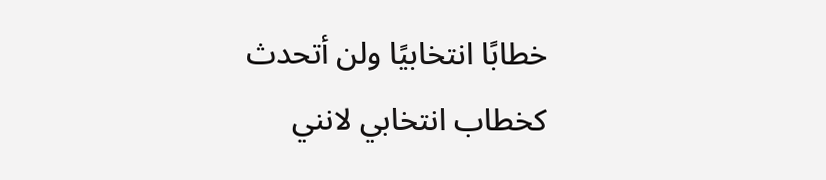خطابًا انتخابيًا ولن أتحدث كخطاب انتخابي لانني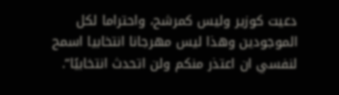دعيت كوزير وليس كمرشح، واحتراما لكل الموجودين وهذا ليس مهرجانا انتخابيا اسمح لنفسي ان اعتذر منكم ولن اتحدث انتخابيًا”.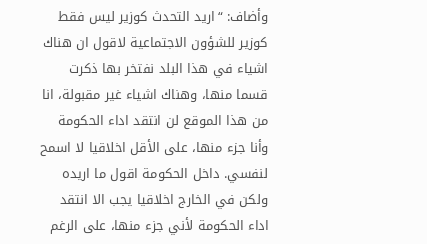وأضاف: “اريد التحدث كوزير ليس فقط كوزير للشؤون الاجتماعية لاقول ان هناك اشياء في هذا البلد نفتخر بها ذكرت قسما منها، وهناك اشياء غير مقبولة، انا من هذا الموقع لن انتقد اداء الحكومة وأنا جزء منها، على الأقل اخلاقيا لا اسمح لنفسي. داخل الحكومة اقول ما اريده ولكن في الخارج اخلاقيا يجب الا انتقد اداء الحكومة لأني جزء منها، على الرغم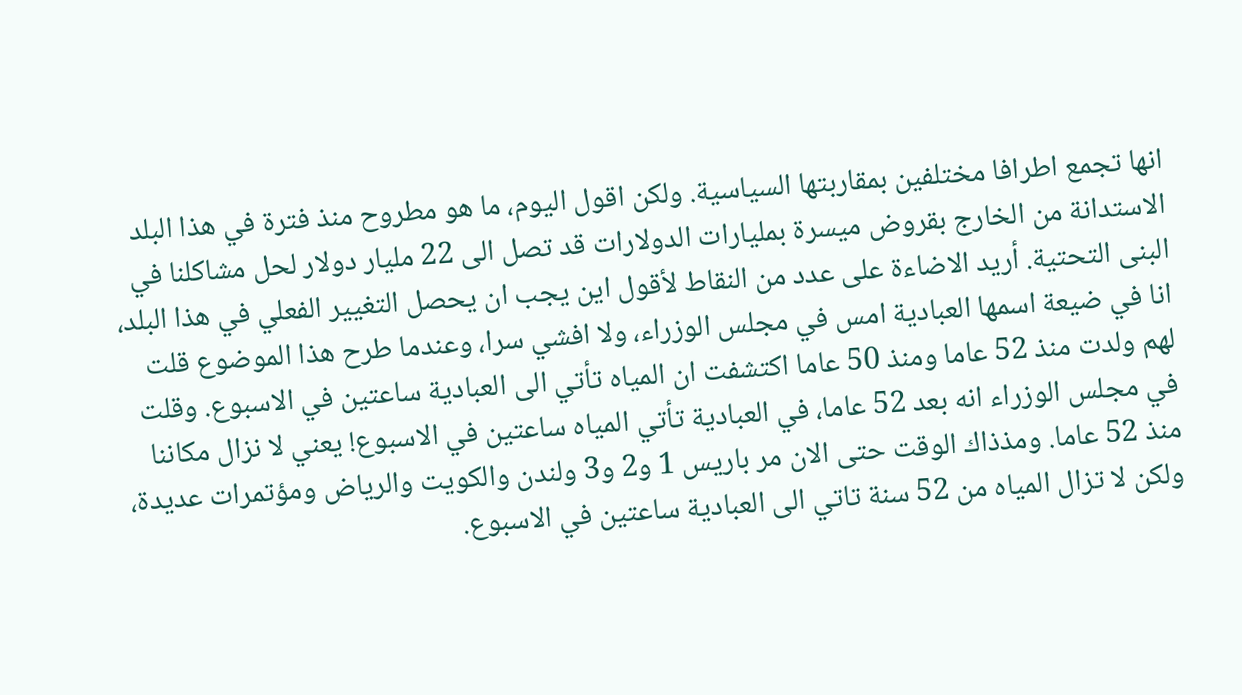انها تجمع اطرافا مختلفين بمقاربتها السياسية. ولكن اقول اليوم، ما هو مطروح منذ فترة في هذا البلد الاستدانة من الخارج بقروض ميسرة بمليارات الدولارات قد تصل الى 22 مليار دولار لحل مشاكلنا في البنى التحتية. أريد الاضاءة على عدد من النقاط لأقول اين يجب ان يحصل التغيير الفعلي في هذا البلد، انا في ضيعة اسمها العبادية امس في مجلس الوزراء، ولا افشي سرا، وعندما طرح هذا الموضوع قلت لهم ولدت منذ 52 عاما ومنذ 50 عاما اكتشفت ان المياه تأتي الى العبادية ساعتين في الاسبوع. وقلت في مجلس الوزراء انه بعد 52 عاما، في العبادية تأتي المياه ساعتين في الاسبوع! يعني لا نزال مكاننا منذ 52 عاما. ومذذاك الوقت حتى الان مر باريس 1 و2 و3 ولندن والكويت والرياض ومؤتمرات عديدة، ولكن لا تزال المياه من 52 سنة تاتي الى العبادية ساعتين في الاسبوع.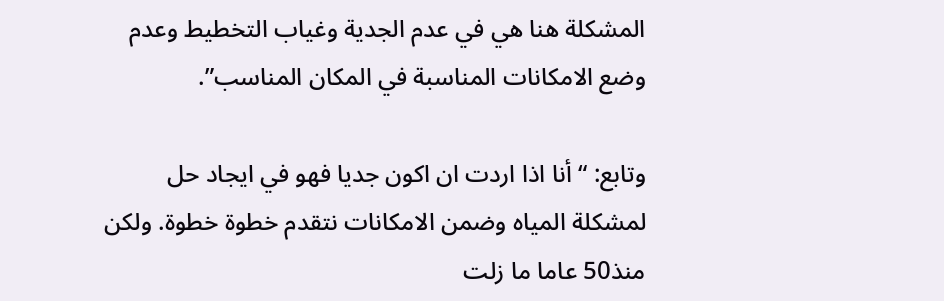المشكلة هنا هي في عدم الجدية وغياب التخطيط وعدم وضع الامكانات المناسبة في المكان المناسب”.

وتابع: “أنا اذا اردت ان اكون جديا فهو في ايجاد حل لمشكلة المياه وضمن الامكانات نتقدم خطوة خطوة. ولكن منذ50 عاما ما زلت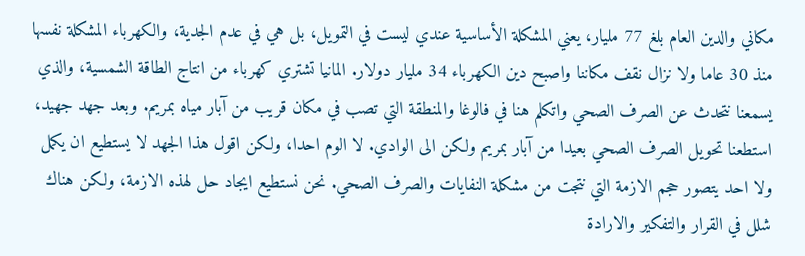مكاني والدين العام بلغ 77 مليار، يعني المشكلة الأساسية عندي ليست في التمويل، بل هي في عدم الجدية، والكهرباء المشكلة نفسها منذ 30 عاما ولا نزال نقف مكاننا واصبح دين الكهرباء 34 مليار دولار. المانيا تشتري كهرباء من انتاج الطاقة الشمسية، والذي يسمعنا نتحدث عن الصرف الصحي واتكلم هنا في فالوغا والمنطقة التي تصب في مكان قريب من آبار مياه بمريم. وبعد جهد جهيد، استطعنا تحويل الصرف الصحي بعيدا من آبار بمريم ولكن الى الوادي. لا الوم احدا، ولكن اقول هذا الجهد لا يستطيع ان يكمل ولا احد يتصور حجم الازمة التي نتجت من مشكلة النفايات والصرف الصحي. نحن نستطيع ايجاد حل لهذه الازمة، ولكن هناك شلل في القرار والتفكير والارادة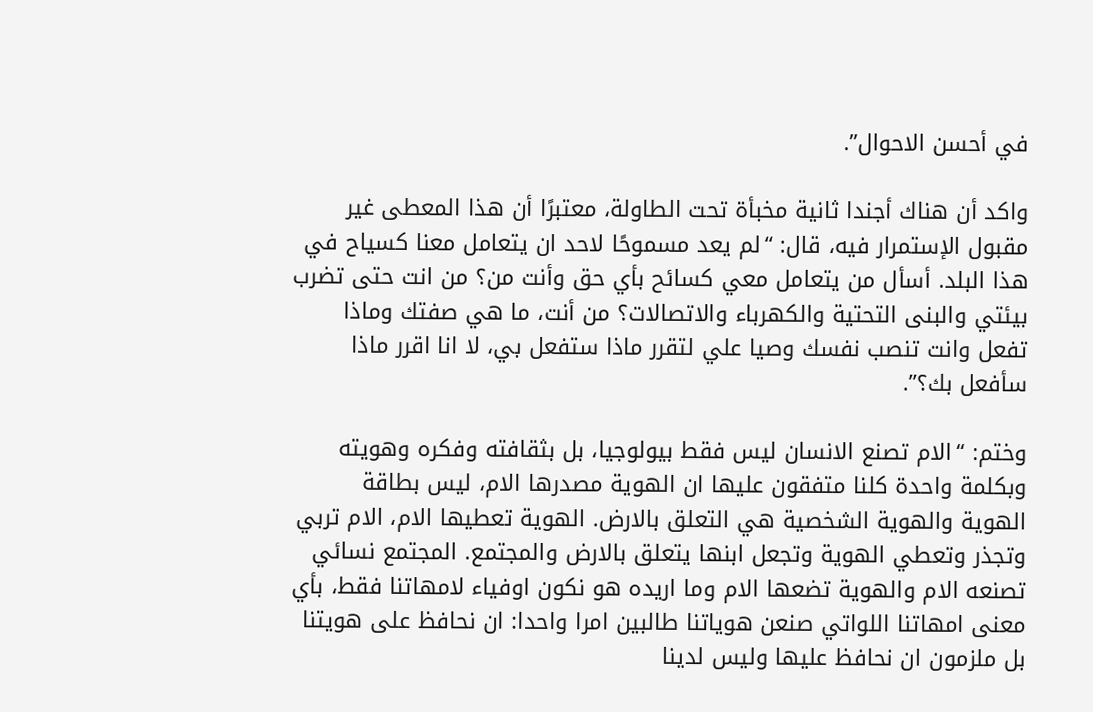في أحسن الاحوال”.

واكد أن هناك أجندا ثانية مخبأة تحت الطاولة، معتبرًا أن هذا المعطى غير مقبول الإستمرار فيه، قال: “لم يعد مسموحًا لاحد ان يتعامل معنا كسياح في هذا البلد. أسأل من يتعامل معي كسائح بأي حق وأنت من؟ من انت حتى تضرب بيئتي والبنى التحتية والكهرباء والاتصالات؟ من أنت، ما هي صفتك وماذا تفعل وانت تنصب نفسك وصيا علي لتقرر ماذا ستفعل بي، لا انا اقرر ماذا سأفعل بك؟”.

وختم: “الام تصنع الانسان ليس فقط بيولوجيا، بل بثقافته وفكره وهويته وبكلمة واحدة كلنا متفقون عليها ان الهوية مصدرها الام، ليس بطاقة الهوية والهوية الشخصية هي التعلق بالارض. الهوية تعطيها الام، الام تربي وتجذر وتعطي الهوية وتجعل ابنها يتعلق بالارض والمجتمع. المجتمع نسائي تصنعه الام والهوية تضعها الام وما اريده هو نكون اوفياء لامهاتنا فقط، بأي معنى امهاتنا اللواتي صنعن هوياتنا طالبين امرا واحدا: ان نحافظ على هويتنا بل ملزمون ان نحافظ عليها وليس لدينا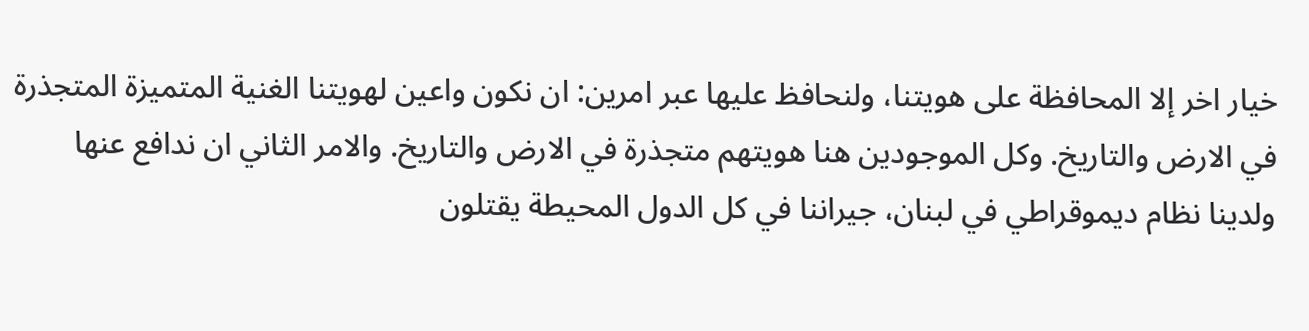خيار اخر إلا المحافظة على هويتنا، ولنحافظ عليها عبر امرين: ان نكون واعين لهويتنا الغنية المتميزة المتجذرة في الارض والتاريخ. وكل الموجودين هنا هويتهم متجذرة في الارض والتاريخ. والامر الثاني ان ندافع عنها ولدينا نظام ديموقراطي في لبنان، جيراننا في كل الدول المحيطة يقتلون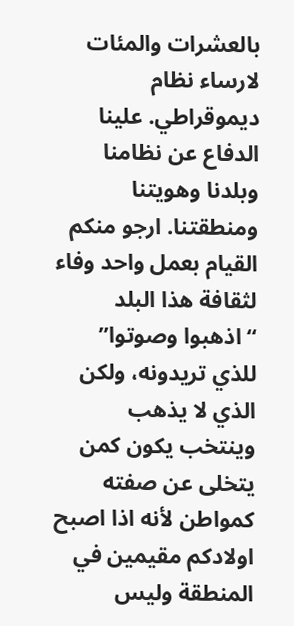بالعشرات والمئات لارساء نظام ديموقراطي. علينا الدفاع عن نظامنا وبلدنا وهويتنا ومنطقتنا. ارجو منكم القيام بعمل واحد وفاء لثقافة هذا البلد “اذهبوا وصوتوا” للذي تريدونه، ولكن الذي لا يذهب وينتخب يكون كمن يتخلى عن صفته كمواطن لأنه اذا اصبح اولادكم مقيمين في المنطقة وليس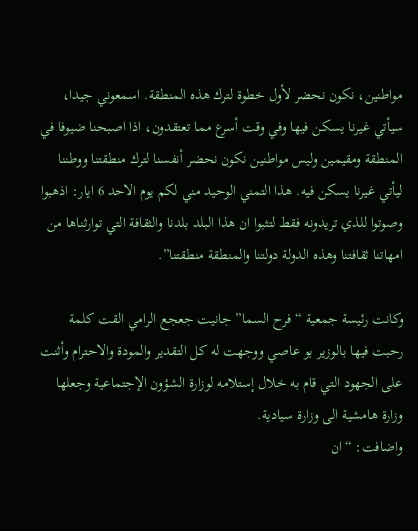مواطنين، نكون نحضر لأول خطوة لترك هذه المنطقة. اسمعوني جيدا، سيأتي غيرنا يسكن فيها وفي وقت أسرع مما تعتقدون، اذا اصبحنا ضيوفا في المنطقة ومقيمين وليس مواطنين نكون نحضر أنفسنا لترك منطقتنا ووطننا ليأتي غيرنا يسكن فيه. هذا التمني الوحيد مني لكم يوم الاحد 6 ايار: اذهبوا وصوتوا للذي تريدونه فقط لتثبوا ان هذا البلد بلدنا والثقافة التي توارثناها من امهاتنا ثقافتنا وهذه الدولة دولتنا والمنطقة منطقتنا”.

وكانت رئيسة جمعية “فرح السما” جانيت جعجع الرامي القت كلمة رحبت فيها بالوزير بو عاصي ووجهت له كل التقدير والمودة والاحترام وأثنت على الجهود التي قام به خلال إستلامه لوزارة الشؤون الإجتماعية وجعلها وزارة هامشية الى وزارة سيادية.
واضافت: “ان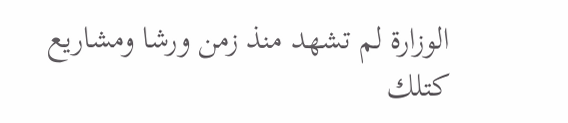الوزارة لم تشهد منذ زمن ورشا ومشاريع كتلك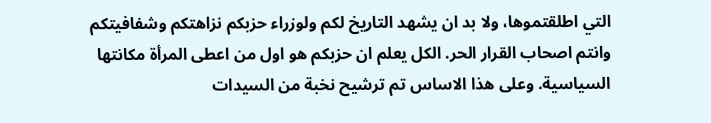التي اطلقتموها، ولا بد ان يشهد التاريخ لكم ولوزراء حزبكم نزاهتكم وشفافيتكم وانتم اصحاب القرار الحر. الكل يعلم ان حزبكم هو اول من اعطى المرأة مكانتها السياسية. وعلى هذا الاساس تم ترشيح نخبة من السيدات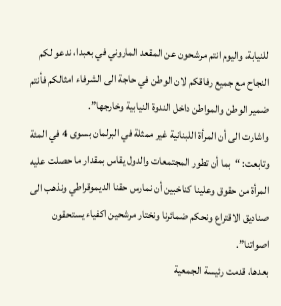للنيابة، واليوم انتم مرشحون عن المقعد الماروني في بعبدا، ندعو لكم النجاح مع جميع رفاقكم لان الوطن في حاجة الى الشرفاء امثالكم فأنتم ضمير الوطن والمواطن داخل الندوة النيابية وخارجها”.
واشارت الى أن المرأة اللبنانية غير ممثلة في البرلمان بسوى 4 في المئة وتابعت: “بما أن تطور المجتمعات والدول يقاس بمقدار ما حصلت عليه المرأة من حقوق وعلينا كناخبين أن نمارس حقنا الديموقراطي ونذهب الى صناديق الاقتراع ونحكم ضمائرنا ونختار مرشحين اكفياء يستحقون اصواتنا”.
بعدها، قدمت رئيسة الجمعية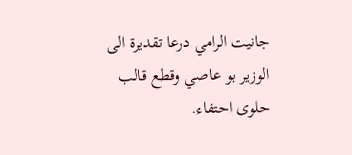جانيت الرامي درعا تقديرة الى الوزير بو عاصي وقطع قالب حلوى احتفاء.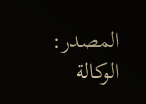المصدر:
الوكالة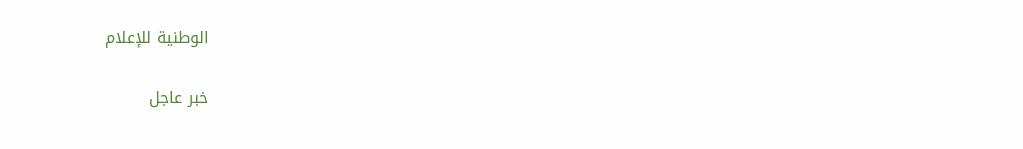الوطنية للإعلام

خبر عاجل